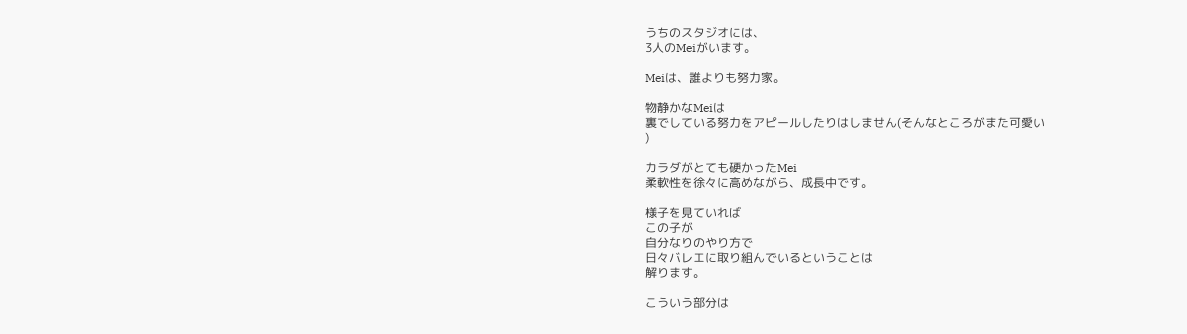うちのスタジオには、
3人のMeiがいます。

Meiは、誰よりも努力家。

物静かなMeiは
裏でしている努力をアピールしたりはしません(そんなところがまた可愛い
)

カラダがとても硬かったMei
柔軟性を徐々に高めながら、成長中です。

様子を見ていれば
この子が
自分なりのやり方で
日々バレエに取り組んでいるということは
解ります。

こういう部分は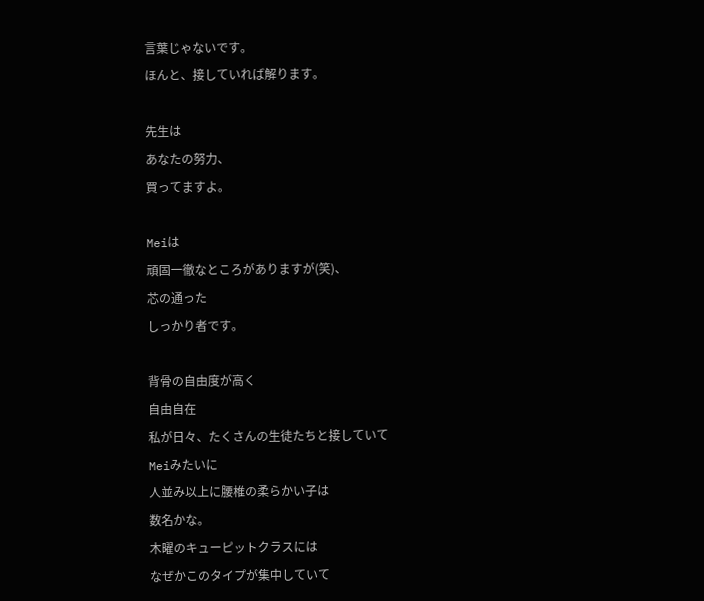言葉じゃないです。
ほんと、接していれば解ります。

先生は
あなたの努力、
買ってますよ。

Meiは
頑固一徹なところがありますが(笑)、
芯の通った
しっかり者です。

背骨の自由度が高く
自由自在
私が日々、たくさんの生徒たちと接していて
Meiみたいに
人並み以上に腰椎の柔らかい子は
数名かな。
木曜のキューピットクラスには
なぜかこのタイプが集中していて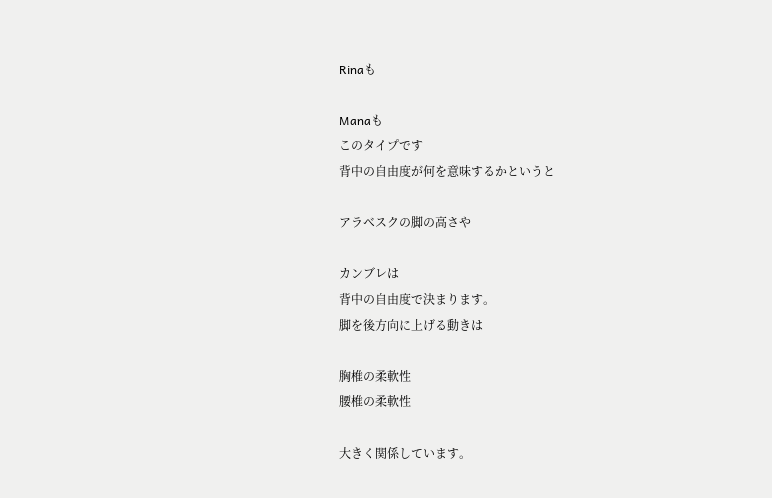Rinaも

Manaも
このタイプです
背中の自由度が何を意味するかというと

アラベスクの脚の高さや

カンブレは
背中の自由度で決まります。
脚を後方向に上げる動きは

胸椎の柔軟性
腰椎の柔軟性

大きく関係しています。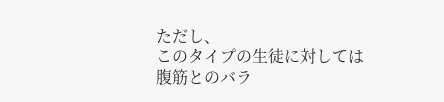ただし、
このタイプの生徒に対しては
腹筋とのバラ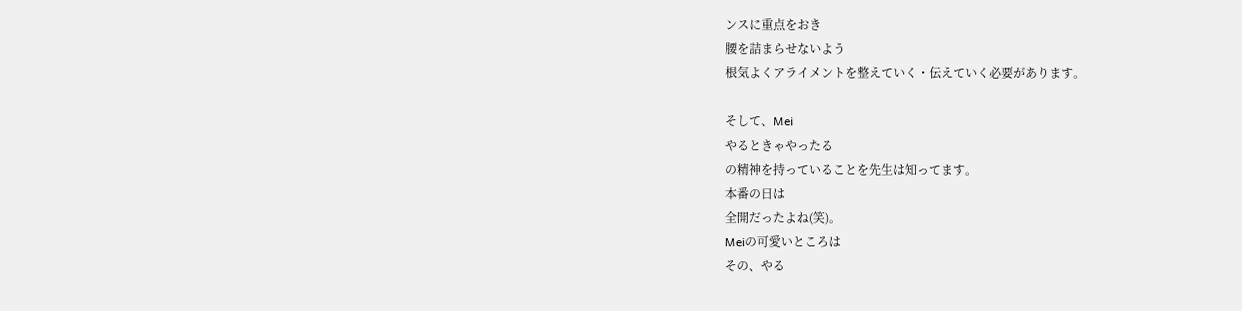ンスに重点をおき
腰を詰まらせないよう
根気よくアライメントを整えていく・伝えていく必要があります。

そして、Mei
やるときゃやったる
の精神を持っていることを先生は知ってます。
本番の日は
全開だったよね(笑)。
Meiの可愛いところは
その、やる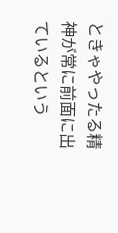ときゃやったる精神が常に前面に出ているという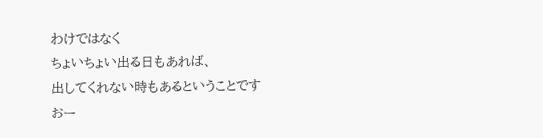わけではなく
ちょいちょい出る日もあれば、
出してくれない時もあるということです
おー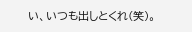い、いつも出しとくれ(笑)。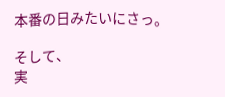本番の日みたいにさっ。

そして、
実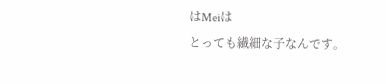はMeiは
とっても繊細な子なんです。